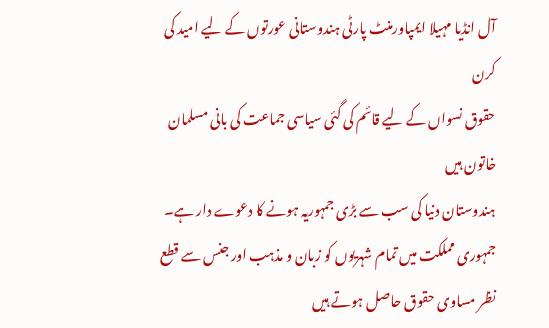آل انڈیا مہیلا ایمپاورمنٹ پارٹی ہندوستانی عورتوں کے لیے امید کی کرن
حقوق نسواں کے لیے قائم کی گئی سیاسی جماعت کی بانی مسلمان خاتون ہیں
ہندوستان دنیا کی سب سے بڑی جمہوریہ ہونے کا دعوے دار ہے۔ جمہوری مملکت میں تمام شہریوں کو زبان و مذہب اور جنس سے قطع نظر مساوی حقوق حاصل ہوتے ہیں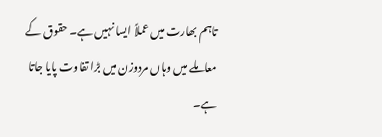تاہم بھارت میں عملاً ایسا نہیں ہے۔ حقوق کے معاملے میں وہاں مردوزن میں بڑا تفاوت پایا جاتا ہے۔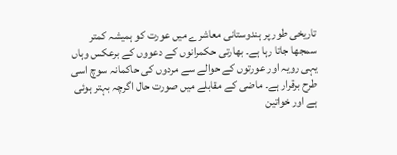تاریخی طور پر ہندوستانی معاشرے میں عورت کو ہمیشہ کمتر سمجھا جاتا رہا ہے۔ بھارتی حکمرانوں کے دعووں کے برعکس وہاں یہی رویہ اور عورتوں کے حوالے سے مردوں کی حاکمانہ سوچ اسی طرح برقرار ہے۔ ماضی کے مقابلے میں صورت حال اگرچہ بہتر ہوئی ہے اور خواتین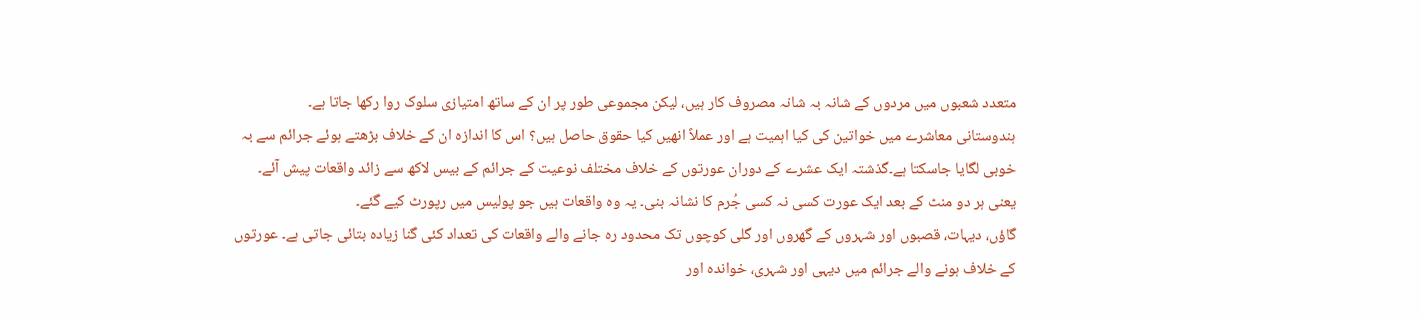متعدد شعبوں میں مردوں کے شانہ بہ شانہ مصروف کار ہیں، لیکن مجموعی طور پر ان کے ساتھ امتیازی سلوک روا رکھا جاتا ہے۔
ہندوستانی معاشرے میں خواتین کی کیا اہمیت ہے اور عملاً انھیں کیا حقوق حاصل ہیں؟ اس کا اندازہ ان کے خلاف بڑھتے ہوئے جرائم سے بہ خوبی لگایا جاسکتا ہے۔گذشتہ ایک عشرے کے دوران عورتوں کے خلاف مختلف نوعیت کے جرائم کے بیس لاکھ سے زائد واقعات پیش آئے۔ یعنی ہر دو منٹ کے بعد ایک عورت کسی نہ کسی جُرم کا نشانہ بنی۔ یہ وہ واقعات ہیں جو پولیس میں رپورٹ کیے گئے۔
گاؤں، دیہات، قصبوں اور شہروں کے گھروں اور گلی کوچوں تک محدود رہ جانے والے واقعات کی تعداد کئی گنا زیادہ بتائی جاتی ہے۔ عورتوں کے خلاف ہونے والے جرائم میں دیہی اور شہری، خواندہ اور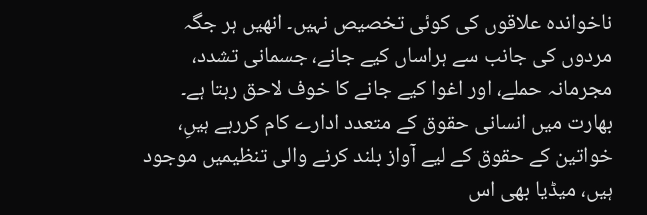ناخواندہ علاقوں کی کوئی تخصیص نہیں۔ انھیں ہر جگہ مردوں کی جانب سے ہراساں کیے جانے، جسمانی تشدد، مجرمانہ حملے، اور اغوا کیے جانے کا خوف لاحق رہتا ہے۔
بھارت میں انسانی حقوق کے متعدد ادارے کام کررہے ہیںِ، خواتین کے حقوق کے لیے آواز بلند کرنے والی تنظیمیں موجود ہیں، میڈیا بھی اس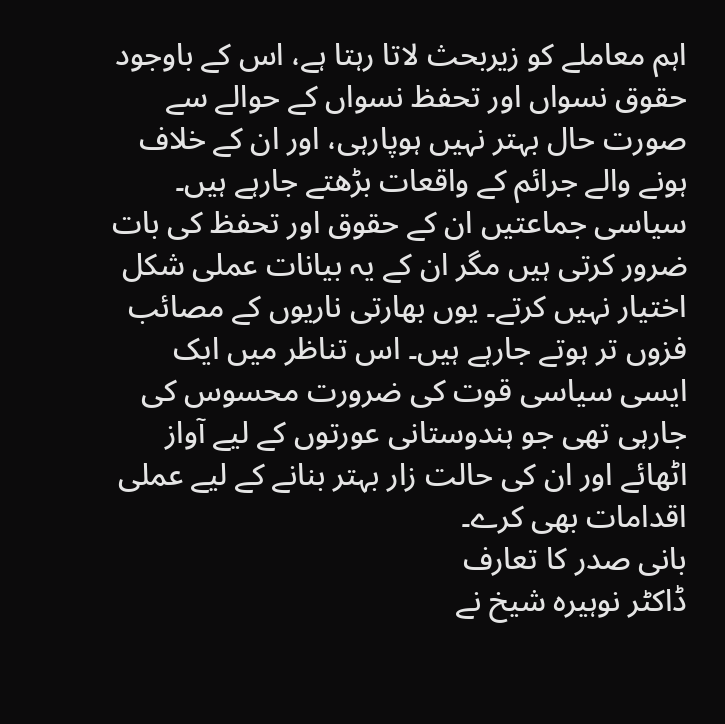اہم معاملے کو زیربحث لاتا رہتا ہے، اس کے باوجود حقوق نسواں اور تحفظ نسواں کے حوالے سے صورت حال بہتر نہیں ہوپارہی، اور ان کے خلاف ہونے والے جرائم کے واقعات بڑھتے جارہے ہیں۔ سیاسی جماعتیں ان کے حقوق اور تحفظ کی بات ضرور کرتی ہیں مگر ان کے یہ بیانات عملی شکل اختیار نہیں کرتے۔ یوں بھارتی ناریوں کے مصائب فزوں تر ہوتے جارہے ہیں۔ اس تناظر میں ایک ایسی سیاسی قوت کی ضرورت محسوس کی جارہی تھی جو ہندوستانی عورتوں کے لیے آواز اٹھائے اور ان کی حالت زار بہتر بنانے کے لیے عملی اقدامات بھی کرے۔
بانی صدر کا تعارف
ڈاکٹر نوہیرہ شیخ نے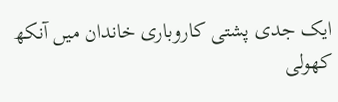ایک جدی پشتی کاروباری خاندان میں آنکھ کھولی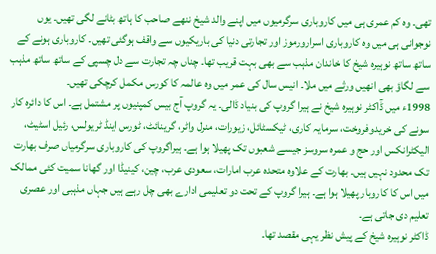تھی۔ وہ کم عمری ہی میں کاروباری سرگرمیوں میں اپنے والد شیخ ننھے صاحب کا ہاتھ بٹانے لگی تھیں۔ یوں نوجوانی ہی میں وہ کاروباری اسرارورموز اور تجارتی دنیا کی باریکیوں سے واقف ہوگئی تھیں۔ کاروباری ہونے کے ساتھ ساتھ نوہیرہ شیخ کا خاندان مذہب سے بھی بہت قریب تھا۔ چناں چہ تجارت سے دل چسپی کے ساتھ ساتھ مذہب سے لگاؤ بھی انھیں ورثے میں ملا۔ انیس سال کی عمر میں وہ عالمہ کا کورس مکمل کرچکی تھیں۔
1998ء میں ڈٓاکٹر نوہیرہ شیخ نے ہیرا گروپ کی بنیاد ڈالی۔ یہ گروپ آج بیس کمپنیوں پر مشتمل ہے۔ اس کا دائرہ کار سونے کی خریدوفروخت، سرمایہ کاری، ٹیکسٹائل، زیورات، منرل واٹر، گرینائٹ، ٹورس اینڈ ٹریولس، رئیل اسٹیٹ، الیکٹرانکس اور حج و عمرہ سروسز جیسے شعبوں تک پھیلا ہوا ہے۔ ہیراگروپ کی کاروباری سرگرمیاں صرف بھارت تک محدود نہیں ہیں۔ بھارت کے علاوہ متحدہ عرب امارات، سعودی عرب، چین، کینیڈا اور گھانا سمیت کئی ممالک میں اس کا کاروبار پھیلا ہوا ہے۔ ہیرا گروپ کے تحت دو تعلیمی ادارے بھی چل رہے ہیں جہاں مذہبی اور عصری تعلیم دی جاتی ہے۔
ڈاکٹر نوہیرہ شیخ کے پیش نظر یہی مقصد تھا۔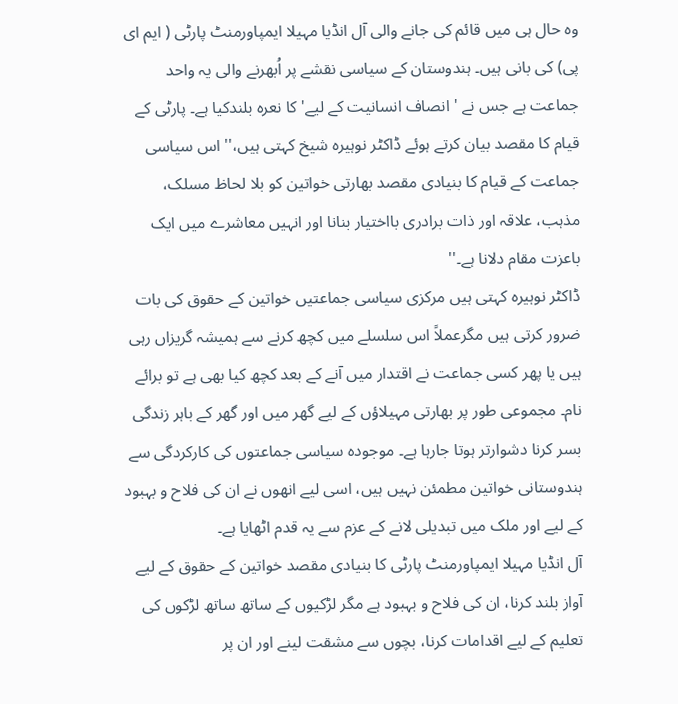وہ حال ہی میں قائم کی جانے والی آل انڈیا مہیلا ایمپاورمنٹ پارٹی ( ایم ای پی) کی بانی ہیں۔ ہندوستان کے سیاسی نقشے پر اُبھرنے والی یہ واحد جماعت ہے جس نے ' انصاف انسانیت کے لیے'کا نعرہ بلندکیا ہے۔ پارٹی کے قیام کا مقصد بیان کرتے ہوئے ڈاکٹر نوہیرہ شیخ کہتی ہیں،'' اس سیاسی جماعت کے قیام کا بنیادی مقصد بھارتی خواتین کو بلا لحاظ مسلک، مذہب، علاقہ اور ذات برادری بااختیار بنانا اور انہیں معاشرے میں ایک باعزت مقام دلانا ہے۔''
ڈاکٹر نوہیرہ کہتی ہیں مرکزی سیاسی جماعتیں خواتین کے حقوق کی بات ضرور کرتی ہیں مگرعملاً اس سلسلے میں کچھ کرنے سے ہمیشہ گریزاں رہی ہیں یا پھر کسی جماعت نے اقتدار میں آنے کے بعد کچھ کیا بھی ہے تو برائے نام۔ مجموعی طور پر بھارتی مہیلاؤں کے لیے گھر میں اور گھر کے باہر زندگی بسر کرنا دشوارتر ہوتا جارہا ہے۔ موجودہ سیاسی جماعتوں کی کارکردگی سے ہندوستانی خواتین مطمئن نہیں ہیں، اسی لیے انھوں نے ان کی فلاح و بہبود کے لیے اور ملک میں تبدیلی لانے کے عزم سے یہ قدم اٹھایا ہے۔
آل انڈیا مہیلا ایمپاورمنٹ پارٹی کا بنیادی مقصد خواتین کے حقوق کے لیے آواز بلند کرنا، ان کی فلاح و بہبود ہے مگر لڑکیوں کے ساتھ ساتھ لڑکوں کی تعلیم کے لیے اقدامات کرنا، بچوں سے مشقت لینے اور ان پر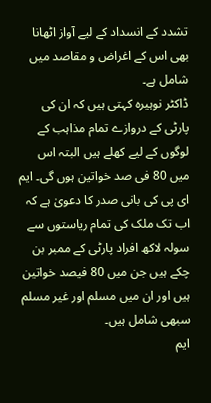تشدد کے انسداد کے لیے آواز اٹھانا بھی اس کے اغراض و مقاصد میں شامل ہے۔
ڈاکٹر نوہیرہ کہتی ہیں کہ ان کی پارٹی کے دروازے تمام مذاہب کے لوگوں کے لیے کھلے ہیں البتہ اس میں 80 فی صد خواتین ہوں گی۔ ایم ای پی کی بانی صدر کا دعویٰ ہے کہ اب تک ملک کی تمام ریاستوں سے سولہ لاکھ افراد پارٹی کے ممبر بن چکے ہیں جن میں 80 فیصد خواتین ہیں اور ان میں مسلم اور غیر مسلم سبھی شامل ہیں۔
ایم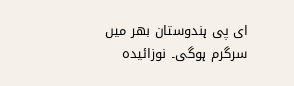ای پی ہندوستان بھر میں سرگرم ہوگی۔ نوزائیدہ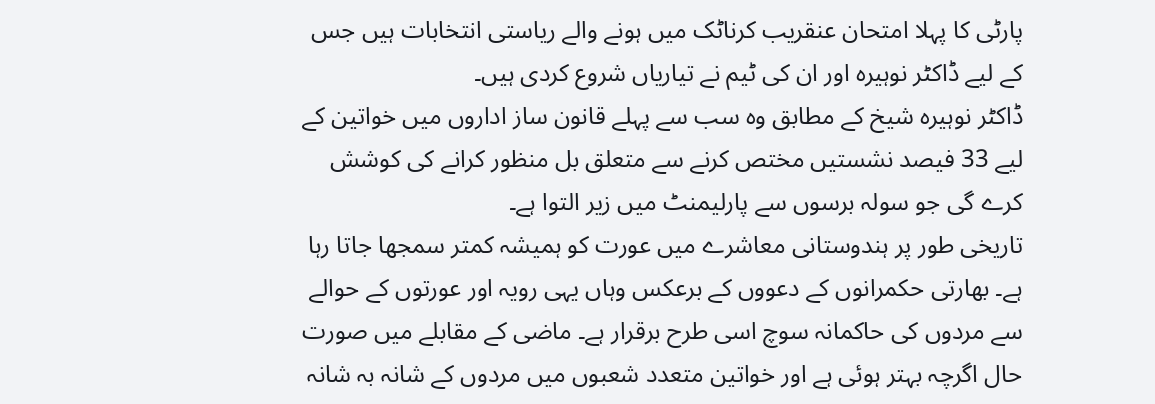پارٹی کا پہلا امتحان عنقریب کرناٹک میں ہونے والے ریاستی انتخابات ہیں جس کے لیے ڈاکٹر نوہیرہ اور ان کی ٹیم نے تیاریاں شروع کردی ہیں۔
ڈاکٹر نوہیرہ شیخ کے مطابق وہ سب سے پہلے قانون ساز اداروں میں خواتین کے لیے 33 فیصد نشستیں مختص کرنے سے متعلق بل منظور کرانے کی کوشش کرے گی جو سولہ برسوں سے پارلیمنٹ میں زیر التوا ہے۔
تاریخی طور پر ہندوستانی معاشرے میں عورت کو ہمیشہ کمتر سمجھا جاتا رہا ہے۔ بھارتی حکمرانوں کے دعووں کے برعکس وہاں یہی رویہ اور عورتوں کے حوالے سے مردوں کی حاکمانہ سوچ اسی طرح برقرار ہے۔ ماضی کے مقابلے میں صورت حال اگرچہ بہتر ہوئی ہے اور خواتین متعدد شعبوں میں مردوں کے شانہ بہ شانہ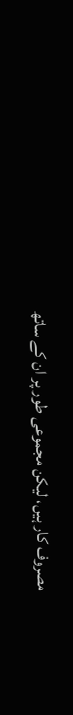مصروف کار ہیں، لیکن مجموعی طور پر ان کے ساتھ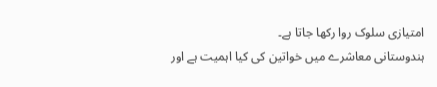امتیازی سلوک روا رکھا جاتا ہے۔
ہندوستانی معاشرے میں خواتین کی کیا اہمیت ہے اور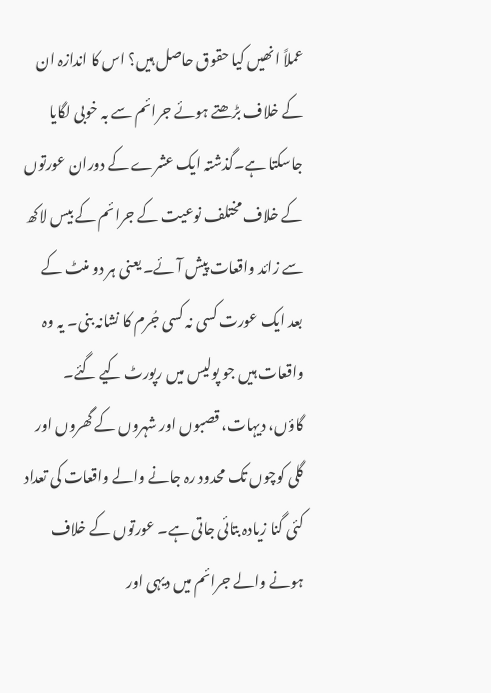عملاً انھیں کیا حقوق حاصل ہیں؟ اس کا اندازہ ان کے خلاف بڑھتے ہوئے جرائم سے بہ خوبی لگایا جاسکتا ہے۔گذشتہ ایک عشرے کے دوران عورتوں کے خلاف مختلف نوعیت کے جرائم کے بیس لاکھ سے زائد واقعات پیش آئے۔ یعنی ہر دو منٹ کے بعد ایک عورت کسی نہ کسی جُرم کا نشانہ بنی۔ یہ وہ واقعات ہیں جو پولیس میں رپورٹ کیے گئے۔
گاؤں، دیہات، قصبوں اور شہروں کے گھروں اور گلی کوچوں تک محدود رہ جانے والے واقعات کی تعداد کئی گنا زیادہ بتائی جاتی ہے۔ عورتوں کے خلاف ہونے والے جرائم میں دیہی اور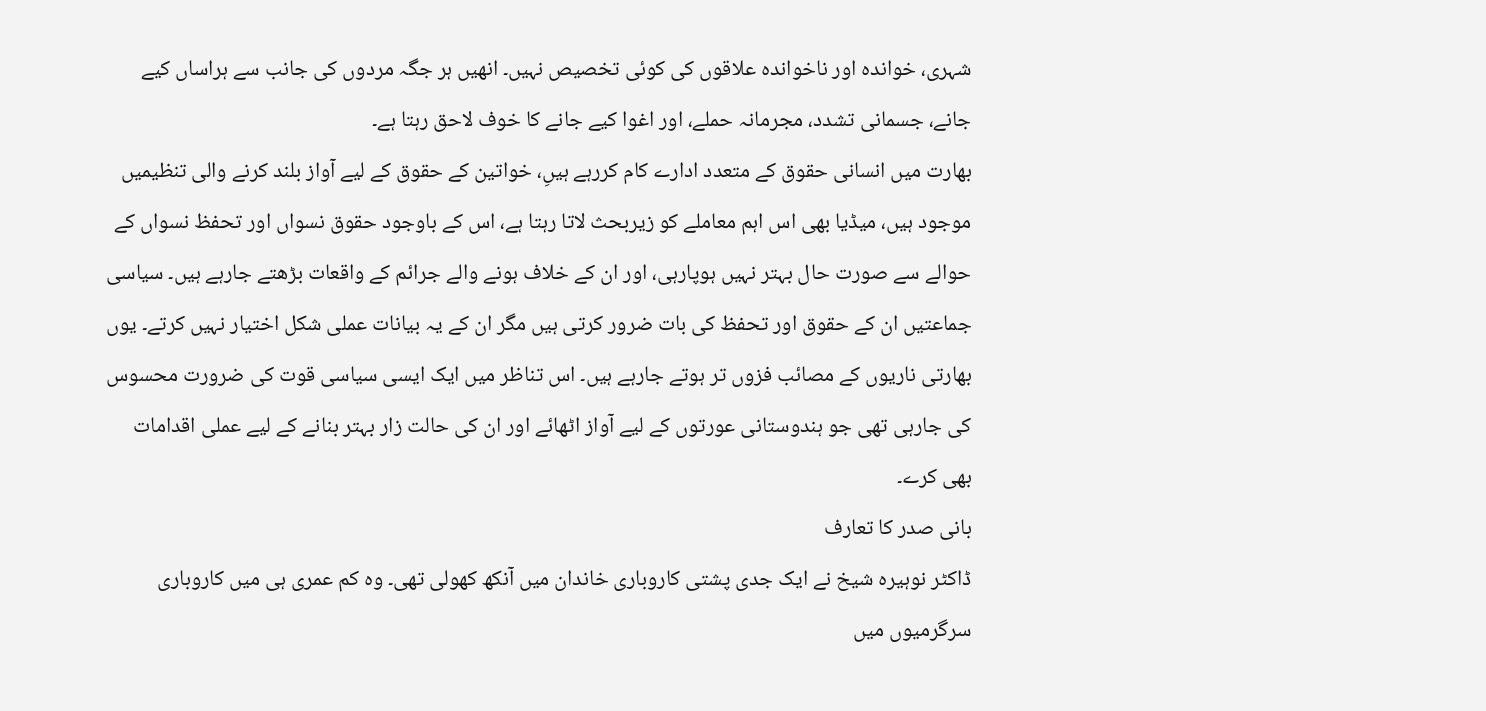شہری، خواندہ اور ناخواندہ علاقوں کی کوئی تخصیص نہیں۔ انھیں ہر جگہ مردوں کی جانب سے ہراساں کیے جانے، جسمانی تشدد، مجرمانہ حملے، اور اغوا کیے جانے کا خوف لاحق رہتا ہے۔
بھارت میں انسانی حقوق کے متعدد ادارے کام کررہے ہیںِ، خواتین کے حقوق کے لیے آواز بلند کرنے والی تنظیمیں موجود ہیں، میڈیا بھی اس اہم معاملے کو زیربحث لاتا رہتا ہے، اس کے باوجود حقوق نسواں اور تحفظ نسواں کے حوالے سے صورت حال بہتر نہیں ہوپارہی، اور ان کے خلاف ہونے والے جرائم کے واقعات بڑھتے جارہے ہیں۔ سیاسی جماعتیں ان کے حقوق اور تحفظ کی بات ضرور کرتی ہیں مگر ان کے یہ بیانات عملی شکل اختیار نہیں کرتے۔ یوں بھارتی ناریوں کے مصائب فزوں تر ہوتے جارہے ہیں۔ اس تناظر میں ایک ایسی سیاسی قوت کی ضرورت محسوس کی جارہی تھی جو ہندوستانی عورتوں کے لیے آواز اٹھائے اور ان کی حالت زار بہتر بنانے کے لیے عملی اقدامات بھی کرے۔
بانی صدر کا تعارف
ڈاکٹر نوہیرہ شیخ نے ایک جدی پشتی کاروباری خاندان میں آنکھ کھولی تھی۔ وہ کم عمری ہی میں کاروباری سرگرمیوں میں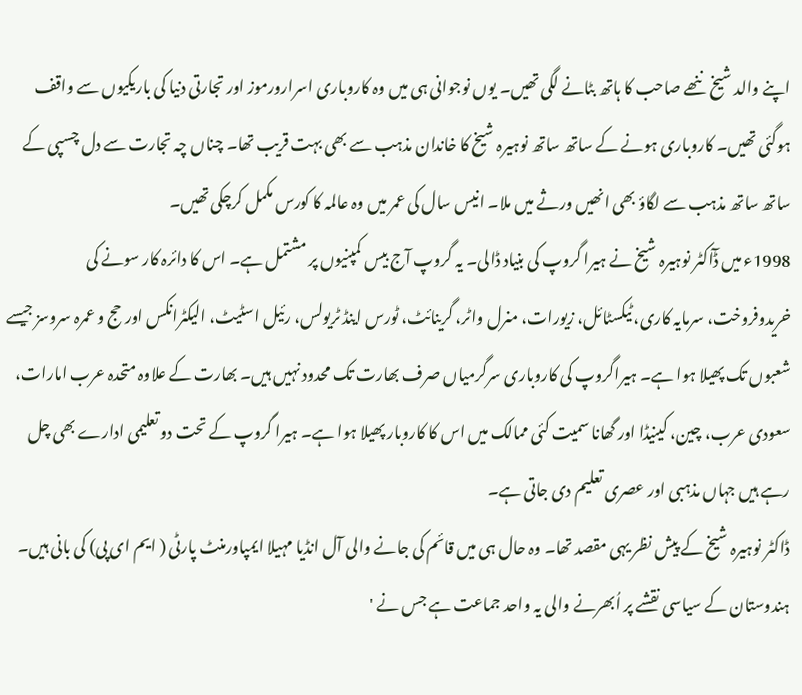اپنے والد شیخ ننھے صاحب کا ہاتھ بٹانے لگی تھیں۔ یوں نوجوانی ہی میں وہ کاروباری اسرارورموز اور تجارتی دنیا کی باریکیوں سے واقف ہوگئی تھیں۔ کاروباری ہونے کے ساتھ ساتھ نوہیرہ شیخ کا خاندان مذہب سے بھی بہت قریب تھا۔ چناں چہ تجارت سے دل چسپی کے ساتھ ساتھ مذہب سے لگاؤ بھی انھیں ورثے میں ملا۔ انیس سال کی عمر میں وہ عالمہ کا کورس مکمل کرچکی تھیں۔
1998ء میں ڈٓاکٹر نوہیرہ شیخ نے ہیرا گروپ کی بنیاد ڈالی۔ یہ گروپ آج بیس کمپنیوں پر مشتمل ہے۔ اس کا دائرہ کار سونے کی خریدوفروخت، سرمایہ کاری، ٹیکسٹائل، زیورات، منرل واٹر، گرینائٹ، ٹورس اینڈ ٹریولس، رئیل اسٹیٹ، الیکٹرانکس اور حج و عمرہ سروسز جیسے شعبوں تک پھیلا ہوا ہے۔ ہیراگروپ کی کاروباری سرگرمیاں صرف بھارت تک محدود نہیں ہیں۔ بھارت کے علاوہ متحدہ عرب امارات، سعودی عرب، چین، کینیڈا اور گھانا سمیت کئی ممالک میں اس کا کاروبار پھیلا ہوا ہے۔ ہیرا گروپ کے تحت دو تعلیمی ادارے بھی چل رہے ہیں جہاں مذہبی اور عصری تعلیم دی جاتی ہے۔
ڈاکٹر نوہیرہ شیخ کے پیش نظر یہی مقصد تھا۔ وہ حال ہی میں قائم کی جانے والی آل انڈیا مہیلا ایمپاورمنٹ پارٹی ( ایم ای پی) کی بانی ہیں۔ ہندوستان کے سیاسی نقشے پر اُبھرنے والی یہ واحد جماعت ہے جس نے '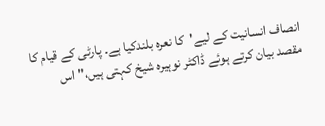انصاف انسانیت کے لیے'کا نعرہ بلندکیا ہے۔ پارٹی کے قیام کا مقصد بیان کرتے ہوئے ڈاکٹر نوہیرہ شیخ کہتی ہیں،'' اس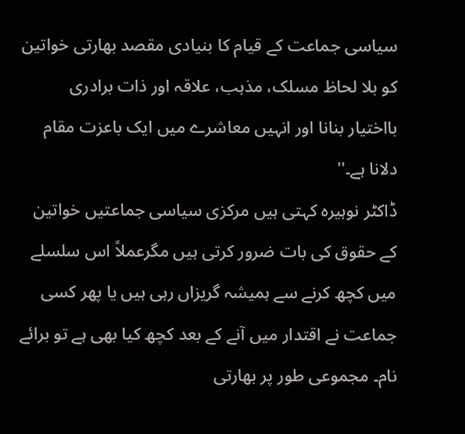سیاسی جماعت کے قیام کا بنیادی مقصد بھارتی خواتین کو بلا لحاظ مسلک، مذہب، علاقہ اور ذات برادری بااختیار بنانا اور انہیں معاشرے میں ایک باعزت مقام دلانا ہے۔''
ڈاکٹر نوہیرہ کہتی ہیں مرکزی سیاسی جماعتیں خواتین کے حقوق کی بات ضرور کرتی ہیں مگرعملاً اس سلسلے میں کچھ کرنے سے ہمیشہ گریزاں رہی ہیں یا پھر کسی جماعت نے اقتدار میں آنے کے بعد کچھ کیا بھی ہے تو برائے نام۔ مجموعی طور پر بھارتی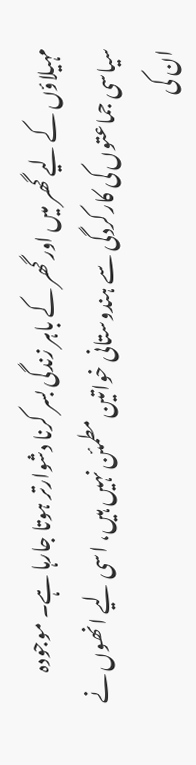مہیلاؤں کے لیے گھر میں اور گھر کے باہر زندگی بسر کرنا دشوارتر ہوتا جارہا ہے۔ موجودہ سیاسی جماعتوں کی کارکردگی سے ہندوستانی خواتین مطمئن نہیں ہیں، اسی لیے انھوں نے ان کی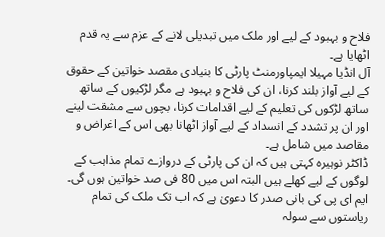فلاح و بہبود کے لیے اور ملک میں تبدیلی لانے کے عزم سے یہ قدم اٹھایا ہے۔
آل انڈیا مہیلا ایمپاورمنٹ پارٹی کا بنیادی مقصد خواتین کے حقوق کے لیے آواز بلند کرنا، ان کی فلاح و بہبود ہے مگر لڑکیوں کے ساتھ ساتھ لڑکوں کی تعلیم کے لیے اقدامات کرنا، بچوں سے مشقت لینے اور ان پر تشدد کے انسداد کے لیے آواز اٹھانا بھی اس کے اغراض و مقاصد میں شامل ہے۔
ڈاکٹر نوہیرہ کہتی ہیں کہ ان کی پارٹی کے دروازے تمام مذاہب کے لوگوں کے لیے کھلے ہیں البتہ اس میں 80 فی صد خواتین ہوں گی۔ ایم ای پی کی بانی صدر کا دعویٰ ہے کہ اب تک ملک کی تمام ریاستوں سے سولہ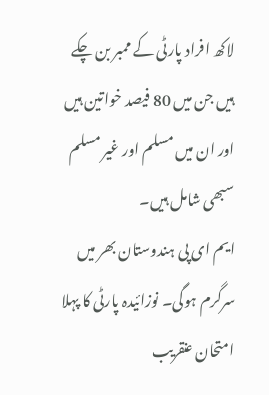لاکھ افراد پارٹی کے ممبر بن چکے ہیں جن میں 80 فیصد خواتین ہیں اور ان میں مسلم اور غیر مسلم سبھی شامل ہیں۔
ایم ای پی ہندوستان بھر میں سرگرم ہوگی۔ نوزائیدہ پارٹی کا پہلا امتحان عنقریب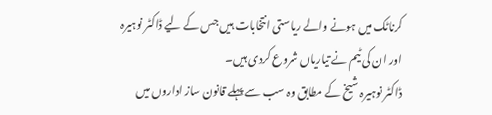کرناٹک میں ہونے والے ریاستی انتخابات ہیں جس کے لیے ڈاکٹر نوہیرہ اور ان کی ٹیم نے تیاریاں شروع کردی ہیں۔
ڈاکٹر نوہیرہ شیخ کے مطابق وہ سب سے پہلے قانون ساز اداروں میں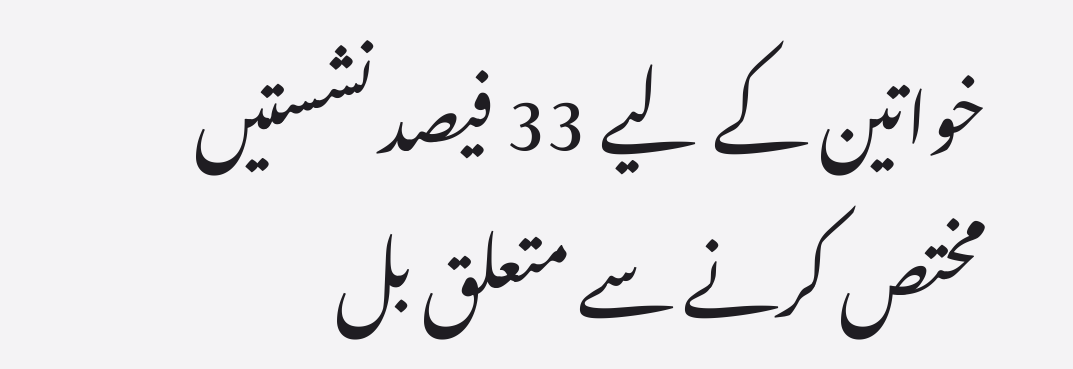خواتین کے لیے 33 فیصد نشستیں مختص کرنے سے متعلق بل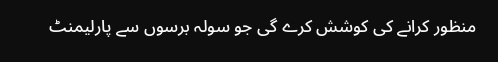منظور کرانے کی کوشش کرے گی جو سولہ برسوں سے پارلیمنٹ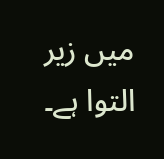میں زیر التوا ہے۔